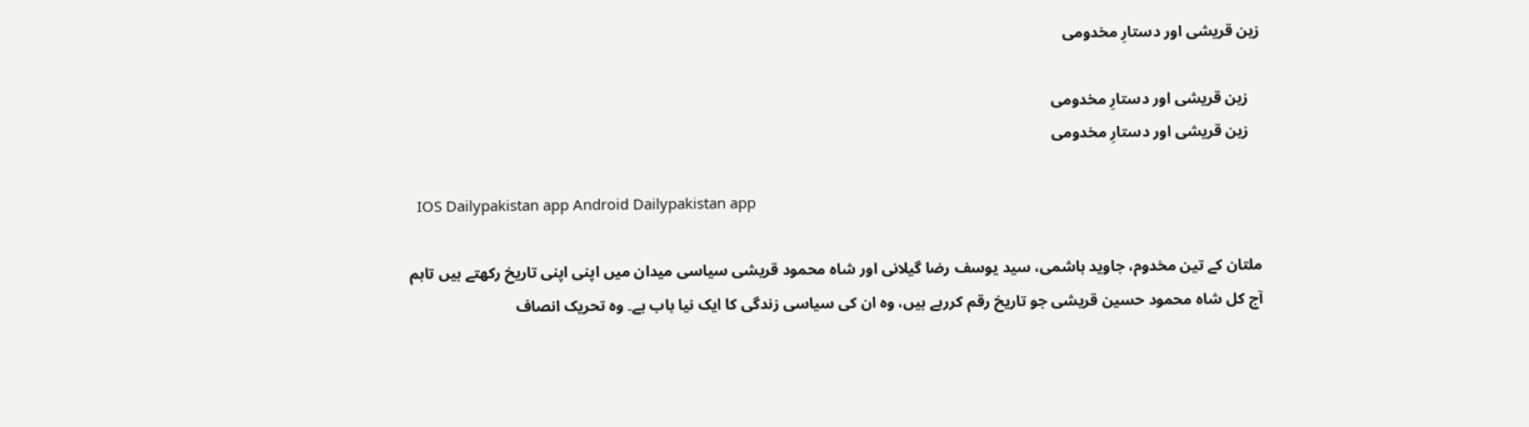زین قریشی اور دستارِ مخدومی

   زین قریشی اور دستارِ مخدومی
   زین قریشی اور دستارِ مخدومی

  IOS Dailypakistan app Android Dailypakistan app

ملتان کے تین مخدوم، جاوید ہاشمی، سید یوسف رضا گیلانی اور شاہ محمود قریشی سیاسی میدان میں اپنی اپنی تاریخ رکھتے ہیں تاہم آج کل شاہ محمود حسین قریشی جو تاریخ رقم کررہے ہیں، وہ ان کی سیاسی زندگی کا ایک نیا باب ہے۔ وہ تحریک انصاف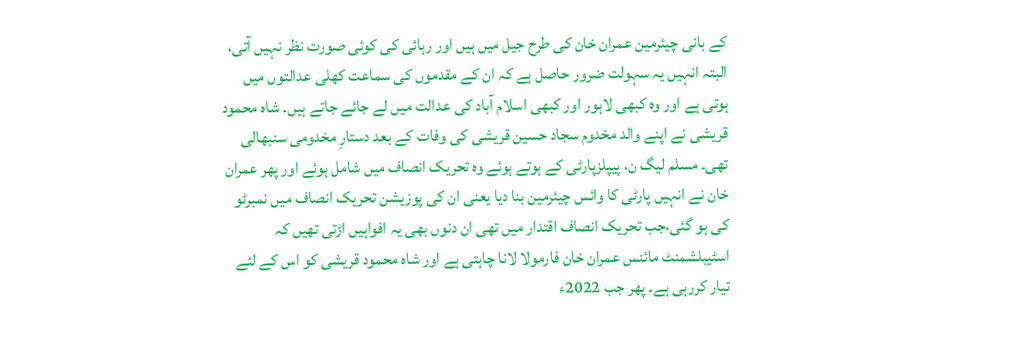کے بانی چیئرمین عمران خان کی طرح جیل میں ہیں اور رہائی کی کوئی صورت نظر نہیں آتی، البتہ انہیں یہ سہولت ضرور حاصل ہے کہ ان کے مقدموں کی سماعت کھلی عدالتوں میں ہوتی ہے اور وہ کبھی لاہور اور کبھی اسلام آباد کی عدالت میں لے جائے جاتے ہیں۔ شاہ محمود قریشی نے اپنے والد مخدوم سجاد حسین قریشی کی وفات کے بعد دستارِ مخدومی سنبھالی تھی۔ مسلم لیگ ن، پیپلزپارٹی کے ہوتے ہوئے وہ تحریک انصاف میں شامل ہوئے اور پھر عمران خان نے انہیں پارٹی کا وائس چیئرمین بنا دیا یعنی ان کی پوزیشن تحریک انصاف میں نمبرٹو کی ہو گئی،جب تحریک انصاف اقتدار میں تھی ان دنوں بھی یہ افواہیں اڑتی تھیں کہ اسٹیبلشمنٹ مائنس عمران خان فارمولا لانا چاہتی ہے اور شاہ محمود قریشی کو اس کے لئے تیار کررہی ہے۔ پھر جب 2022ء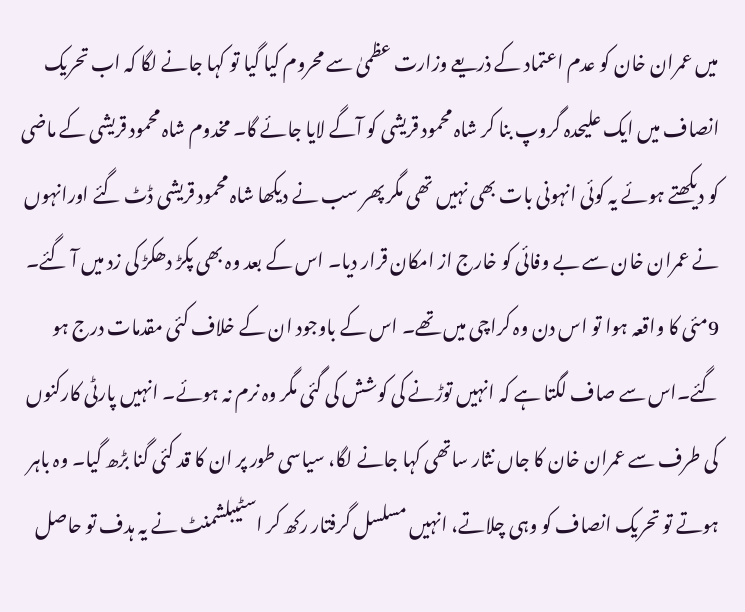میں عمران خان کو عدم اعتماد کے ذریعے وزارت عظمیٰ سے محروم کیا گیا تو کہا جانے لگا کہ اب تحریک انصاف میں ایک علیحدہ گروپ بنا کر شاہ محمود قریشی کو آگے لایا جائے گا۔ مخدوم شاہ محمود قریشی کے ماضی کو دیکھتے ہوئے یہ کوئی انہونی بات بھی نہیں تھی مگر پھر سب نے دیکھا شاہ محمود قریشی ڈٹ گئے اورانہوں نے عمران خان سے بے وفائی کو خارج از امکان قرار دیا۔ اس کے بعد وہ بھی پکڑ دھکڑ کی زد میں آ گئے۔ 9مئی کا واقعہ ہوا تو اس دن وہ کراچی میں تھے۔ اس کے باوجود ان کے خلاف کئی مقدمات درج ہو گئے۔اس سے صاف لگتا ہے کہ انہیں توڑنے کی کوشش کی گئی مگر وہ نرم نہ ہوئے۔ انہیں پارٹی کارکنوں کی طرف سے عمران خان کا جاں نثار ساتھی کہا جانے لگا، سیاسی طور پر ان کا قد کئی گنا بڑھ گیا۔ وہ باہر ہوتے تو تحریک انصاف کو وہی چلاتے، انہیں مسلسل گرفتار رکھ کر اسٹیبلشمنٹ نے یہ ہدف تو حاصل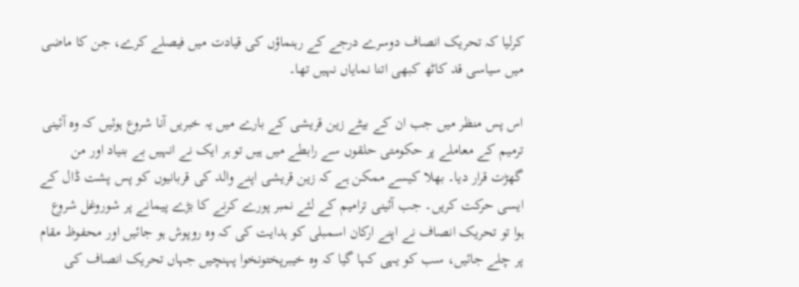کرلیا کہ تحریک انصاف دوسرے درجے کے رہنماؤں کی قیادت میں فیصلے کرے، جن کا ماضی میں سیاسی قد کاٹھ کبھی اتنا نمایاں نہیں تھا۔

اس پس منظر میں جب ان کے بیٹے زین قریشی کے بارے میں یہ خبریں آنا شروع ہوئیں کہ وہ آئینی ترمیم کے معاملے پر حکومتی حلقوں سے رابطے میں ہیں تو ہر ایک نے انہیں بے بنیاد اور من گھڑت قرار دیا۔ بھلا کیسے ممکن ہے کہ زین قریشی اپنے والد کی قربانیوں کو پس پشت ڈال کے ایسی حرکت کریں۔ جب آئینی ترامیم کے لئے نمبر پورے کرنے کا بڑے پیمانے پر شوروغل شروع ہوا تو تحریک انصاف نے اپنے ارکان اسمبلی کو ہدایت کی کہ وہ روپوش ہو جائیں اور محفوظ مقام پر چلے جائیں، سب کو یہی کہا گیا کہ وہ خیبرپختونخوا پہنچیں جہاں تحریک انصاف کی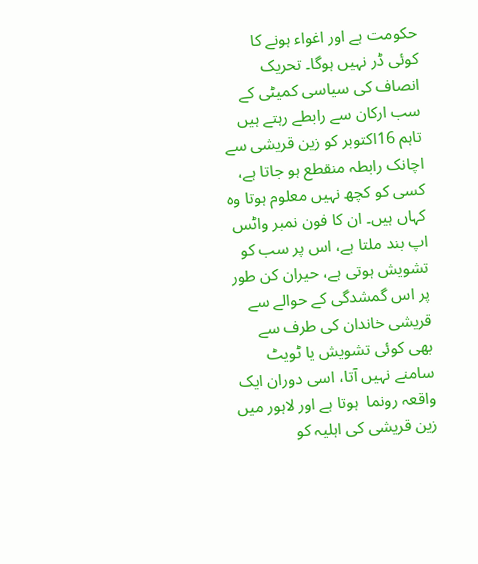حکومت ہے اور اغواء ہونے کا کوئی ڈر نہیں ہوگا۔ تحریک انصاف کی سیاسی کمیٹی کے سب ارکان سے رابطے رہتے ہیں تاہم 16اکتوبر کو زین قریشی سے اچانک رابطہ منقطع ہو جاتا ہے، کسی کو کچھ نہیں معلوم ہوتا وہ کہاں ہیں۔ ان کا فون نمبر واٹس اپ بند ملتا ہے، اس پر سب کو تشویش ہوتی ہے، حیران کن طور پر اس گمشدگی کے حوالے سے قریشی خاندان کی طرف سے بھی کوئی تشویش یا ٹویٹ سامنے نہیں آتا، اسی دوران ایک واقعہ رونما  ہوتا ہے اور لاہور میں زین قریشی کی اہلیہ کو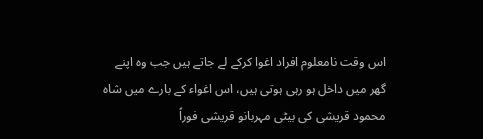اس وقت نامعلوم افراد اغوا کرکے لے جاتے ہیں جب وہ اپنے گھر میں داخل ہو رہی ہوتی ہیں، اس اغواء کے بارے میں شاہ محمود قریشی کی بیٹی مہربانو قریشی فوراً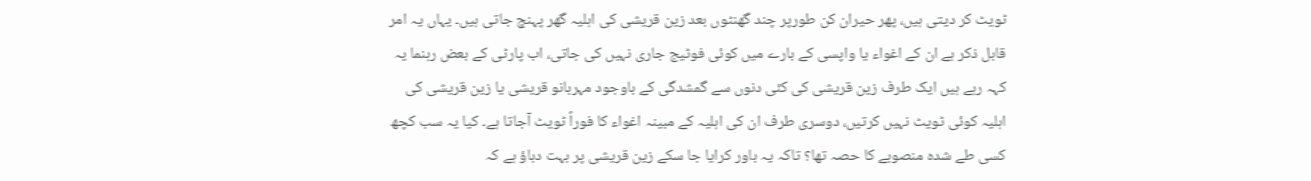ٹویٹ کر دیتی ہیں، پھر حیران کن طورپر چند گھنٹوں بعد زین قریشی کی اہلیہ گھر پہنچ جاتی ہیں۔ یہاں یہ امر قابل ذکر ہے ان کے اغواء یا واپسی کے بارے میں کوئی فوٹیج جاری نہیں کی جاتی، اب پارٹی کے بعض رہنما یہ کہہ رہے ہیں ایک طرف زین قریشی کی کئی دنوں سے گمشدگی کے باوجود مہربانو قریشی یا زین قریشی کی اہلیہ کوئی ٹویٹ نہیں کرتیں، دوسری طرف ان کی اہلیہ کے مبینہ اغواء کا فوراً ٹویٹ آجاتا ہے۔ کیا یہ سب کچھ کسی طے شدہ منصوبے کا حصہ تھا؟ تاکہ یہ باور کرایا جا سکے زین قریشی پر بہت دباؤ ہے کہ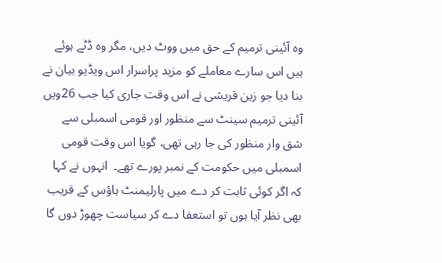وہ آئینی ترمیم کے حق میں ووٹ دیں، مگر وہ ڈٹے ہوئے ہیں اس سارے معاملے کو مزید پراسرار اس ویڈیو بیان نے بنا دیا جو زین قریشی نے اس وقت جاری کیا جب 26ویں آئینی ترمیم سینٹ سے منظور اور قومی اسمبلی سے شق وار منظور کی جا رہی تھی، گویا اس وقت قومی اسمبلی میں حکومت کے نمبر پورے تھے۔  انہوں نے کہا کہ اگر کوئی ثابت کر دے میں پارلیمنٹ ہاؤس کے قریب بھی نظر آیا ہوں تو استعفا دے کر سیاست چھوڑ دوں گا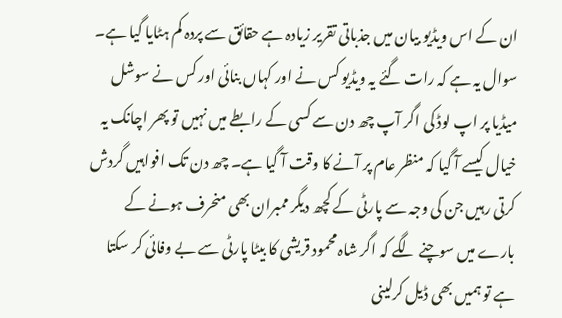ان کے اس ویڈیو بیان میں جذباتی تقریر زیادہ ہے حقائق سے پردہ کم ہٹایا گیا ہے۔ سوال یہ ہے کہ رات گئے یہ ویڈیو کس نے اور کہاں بنائی اور کس نے سوشل میڈیا پر اپ لوڈ کی اگر آپ چھ دن سے کسی کے رابطے میں نہیں تو پھر اچانک یہ خیال کیسے آ گیا کہ منظر عام پر آنے کا وقت آ گیا ہے۔ چھ دن تک افواہیں گردش کرتی رہیں جن کی وجہ سے پارٹی کے کچھ دیگر ممبران بھی منحرف ہونے کے بارے میں سوچنے لگے کہ اگر شاہ محمود قریشی کا بیٹا پارٹی سے بے وفائی کر سکتا ہے تو ہمیں بھی ڈیل کرلینی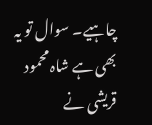چاہیے۔ سوال تو یہ بھی ہے شاہ محمود قریشی نے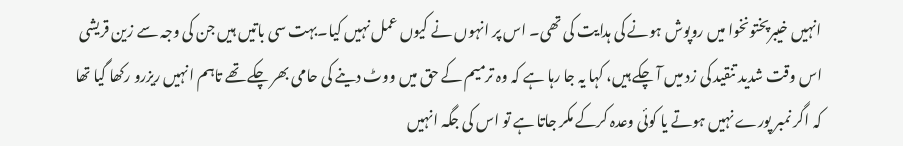انہیں خیبرپختونخوا میں روپوش ہونے کی ہدایت کی تھی۔ اس پر انہوں نے کیوں عمل نہیں کیا۔بہت سی باتیں ہیں جن کی وجہ سے زین قریشی اس وقت شدید تنقید کی زد میں آ چکے ہیں، کہا یہ جا رہا ہے کہ وہ ترمیم کے حق میں ووٹ دینے کی حامی بھر چکے تھے تاہم انہیں ریزرو رکھا گیا تھا کہ اگر نمبر پورے نہیں ہوتے یا کوئی وعدہ کرکے مکر جاتا ہے تو اس کی جگہ انہیں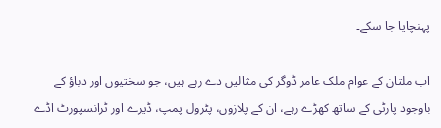پہنچایا جا سکے۔

اب ملتان کے عوام ملک عامر ڈوگر کی مثالیں دے رہے ہیں، جو سختیوں اور دباؤ کے باوجود پارٹی کے ساتھ کھڑے رہے، ان کے پلازوں، پٹرول پمپ، ڈیرے اور ٹرانسپورٹ اڈے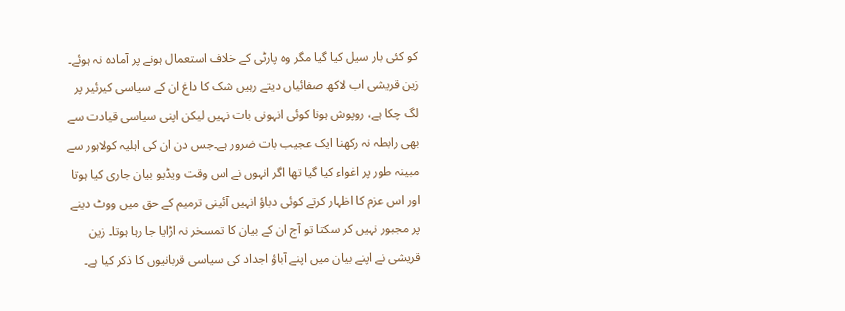کو کئی بار سیل کیا گیا مگر وہ پارٹی کے خلاف استعمال ہونے پر آمادہ نہ ہوئے۔ زین قریشی اب لاکھ صفائیاں دیتے رہیں شک کا داغ ان کے سیاسی کیرئیر پر لگ چکا ہے، روپوش ہونا کوئی انہونی بات نہیں لیکن اپنی سیاسی قیادت سے بھی رابطہ نہ رکھنا ایک عجیب بات ضرور ہے۔جس دن ان کی اہلیہ کولاہور سے مبینہ طور پر اغواء کیا گیا تھا اگر انہوں نے اس وقت ویڈیو بیان جاری کیا ہوتا اور اس عزم کا اظہار کرتے کوئی دباؤ انہیں آئینی ترمیم کے حق میں ووٹ دینے پر مجبور نہیں کر سکتا تو آج ان کے بیان کا تمسخر نہ اڑایا جا رہا ہوتا۔ زین قریشی نے اپنے بیان میں اپنے آباؤ اجداد کی سیاسی قربانیوں کا ذکر کیا ہے۔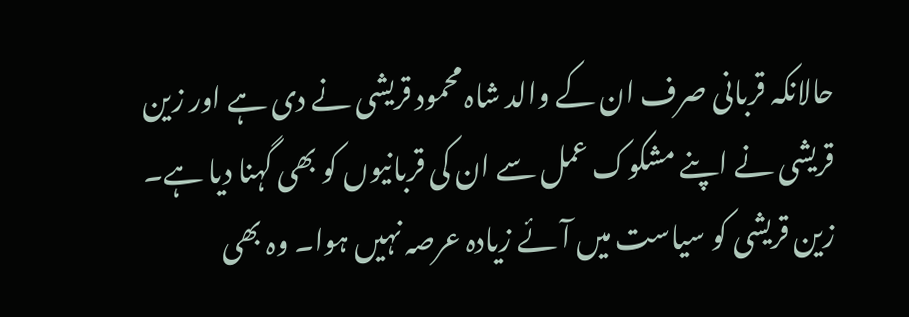حالانکہ قربانی صرف ان کے والد شاہ محمود قریشی نے دی ہے اور زین قریشی نے اپنے مشکوک عمل سے ان کی قربانیوں کو بھی گہنا دیا ہے۔ زین قریشی کو سیاست میں آئے زیادہ عرصہ نہیں ہوا۔ وہ بھی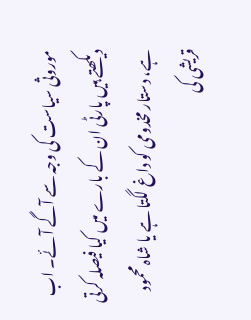موروثی سیاست کی وجہ سے آگے آئے۔ اب دیکھتے ہیں پارٹی ان کے بارے میں کیا فیصلہ کرتی ہے، دستار مخدومی کو داغ لگتا ہے یا شاہ محمود قریشی کی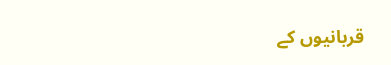قربانیوں کے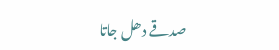صدقے دھل جاتا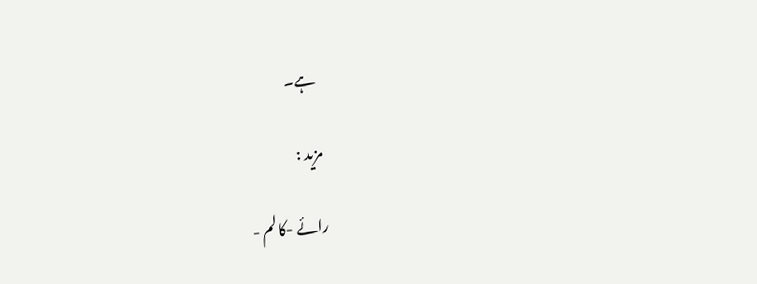ہے۔

مزید :

رائے -کالم -